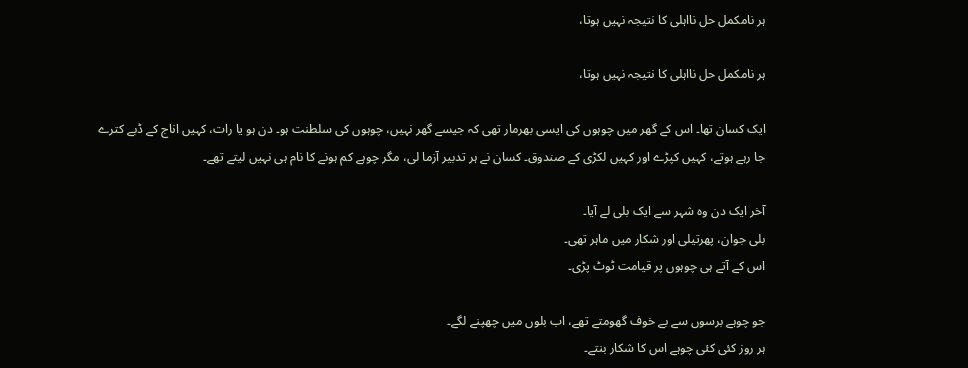ہر نامکمل حل نااہلی کا نتیجہ نہیں ہوتا،

ہر نامکمل حل نااہلی کا نتیجہ نہیں ہوتا،

ایک کسان تھا۔ اس کے گھر میں چوہوں کی ایسی بھرمار تھی کہ جیسے گھر نہیں، چوہوں کی سلطنت ہو۔ دن ہو یا رات، کہیں اناج کے ڈبے کترے جا رہے ہوتے، کہیں کپڑے اور کہیں لکڑی کے صندوق۔ کسان نے ہر تدبیر آزما لی، مگر چوہے کم ہونے کا نام ہی نہیں لیتے تھے۔

آخر ایک دن وہ شہر سے ایک بلی لے آیا۔
بلی جوان، پھرتیلی اور شکار میں ماہر تھی۔
اس کے آتے ہی چوہوں پر قیامت ٹوٹ پڑی۔

جو چوہے برسوں سے بے خوف گھومتے تھے، اب بلوں میں چھپنے لگے۔
ہر روز کئی کئی چوہے اس کا شکار بنتے۔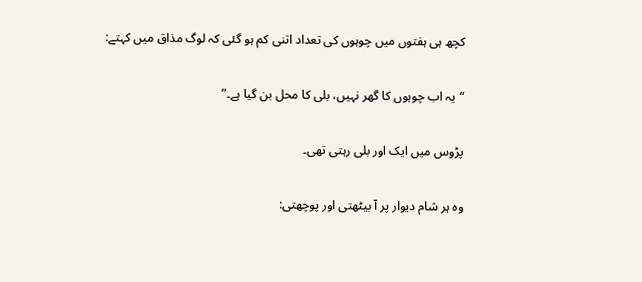کچھ ہی ہفتوں میں چوہوں کی تعداد اتنی کم ہو گئی کہ لوگ مذاق میں کہتے:

“یہ اب چوہوں کا گھر نہیں، بلی کا محل بن گیا ہے۔”

پڑوس میں ایک اور بلی رہتی تھی۔

وہ ہر شام دیوار پر آ بیٹھتی اور پوچھتی: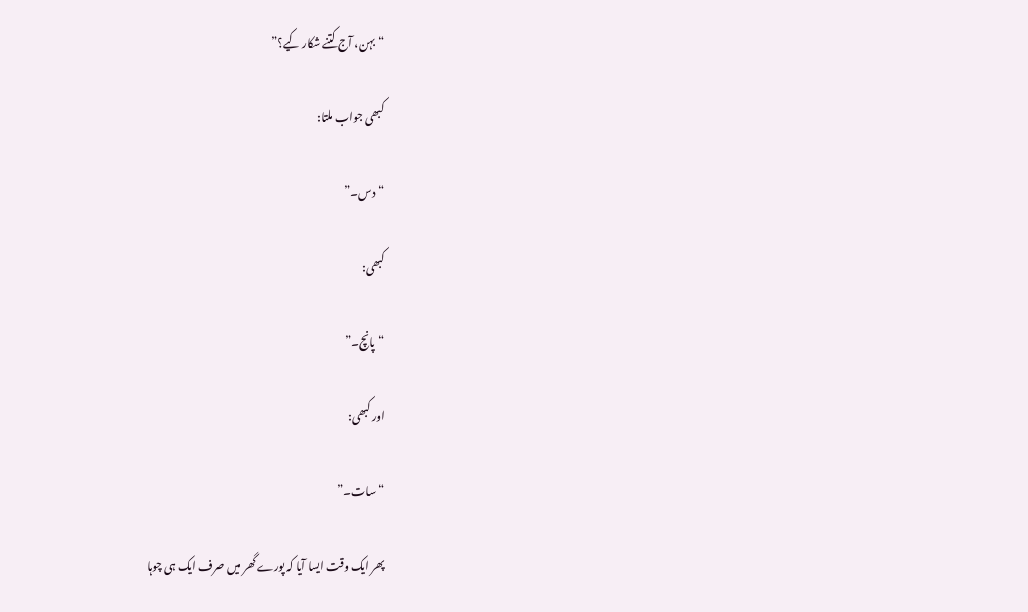“بہن، آج کتنے شکار کیے؟”

کبھی جواب ملتا:

“دس۔”

کبھی:

“پانچ۔”

اور کبھی:

“سات۔”

پھر ایک وقت ایسا آیا کہ پورے گھر میں صرف ایک ہی چوہا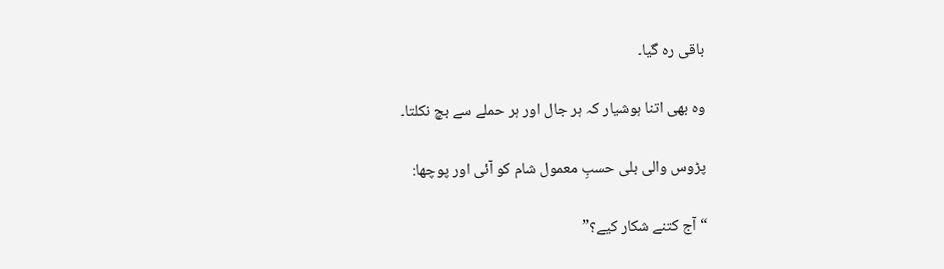باقی رہ گیا۔

وہ بھی اتنا ہوشیار کہ ہر جال اور ہر حملے سے بچ نکلتا۔

پڑوس والی بلی حسبِ معمول شام کو آئی اور پوچھا:

“آج کتنے شکار کیے؟”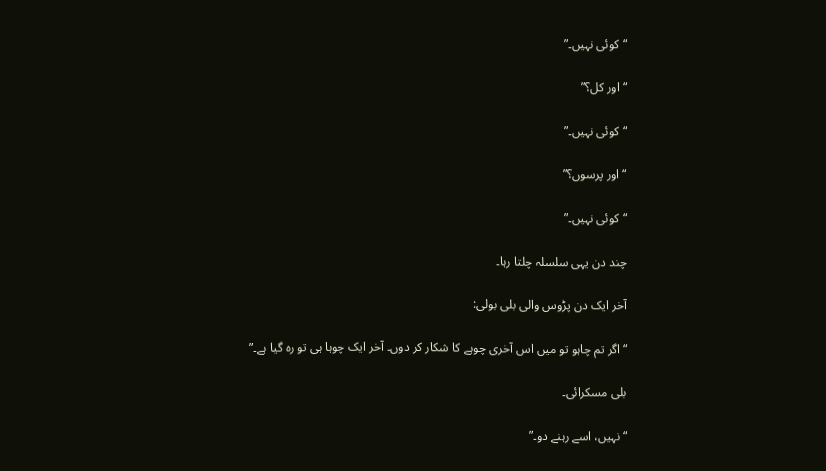“کوئی نہیں۔”

“اور کل؟”

“کوئی نہیں۔”

“اور پرسوں؟”

“کوئی نہیں۔”

چند دن یہی سلسلہ چلتا رہا۔

آخر ایک دن پڑوس والی بلی بولی:

“اگر تم چاہو تو میں اس آخری چوہے کا شکار کر دوں۔ آخر ایک چوہا ہی تو رہ گیا ہے۔”

بلی مسکرائی۔

“نہیں، اسے رہنے دو۔”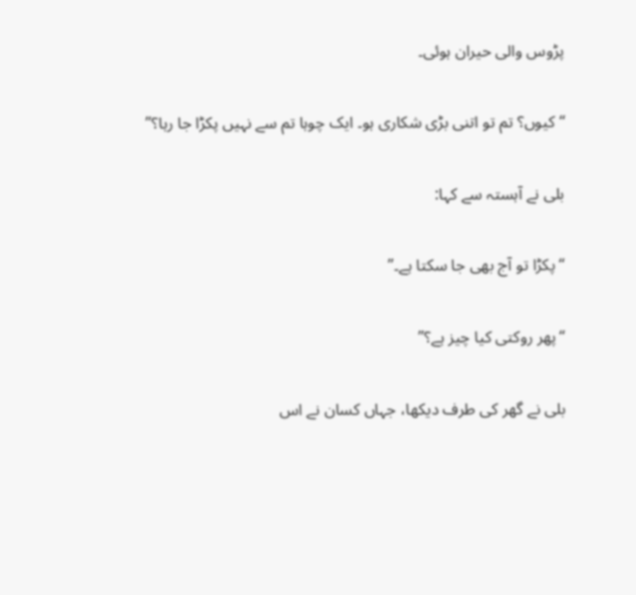پڑوس والی حیران ہوئی۔

“کیوں؟ تم تو اتنی بڑی شکاری ہو۔ ایک چوہا تم سے نہیں پکڑا جا رہا؟”

بلی نے آہستہ سے کہا:

“پکڑا تو آج بھی جا سکتا ہے۔”

“پھر روکتی کیا چیز ہے؟”

بلی نے گھر کی طرف دیکھا، جہاں کسان نے اس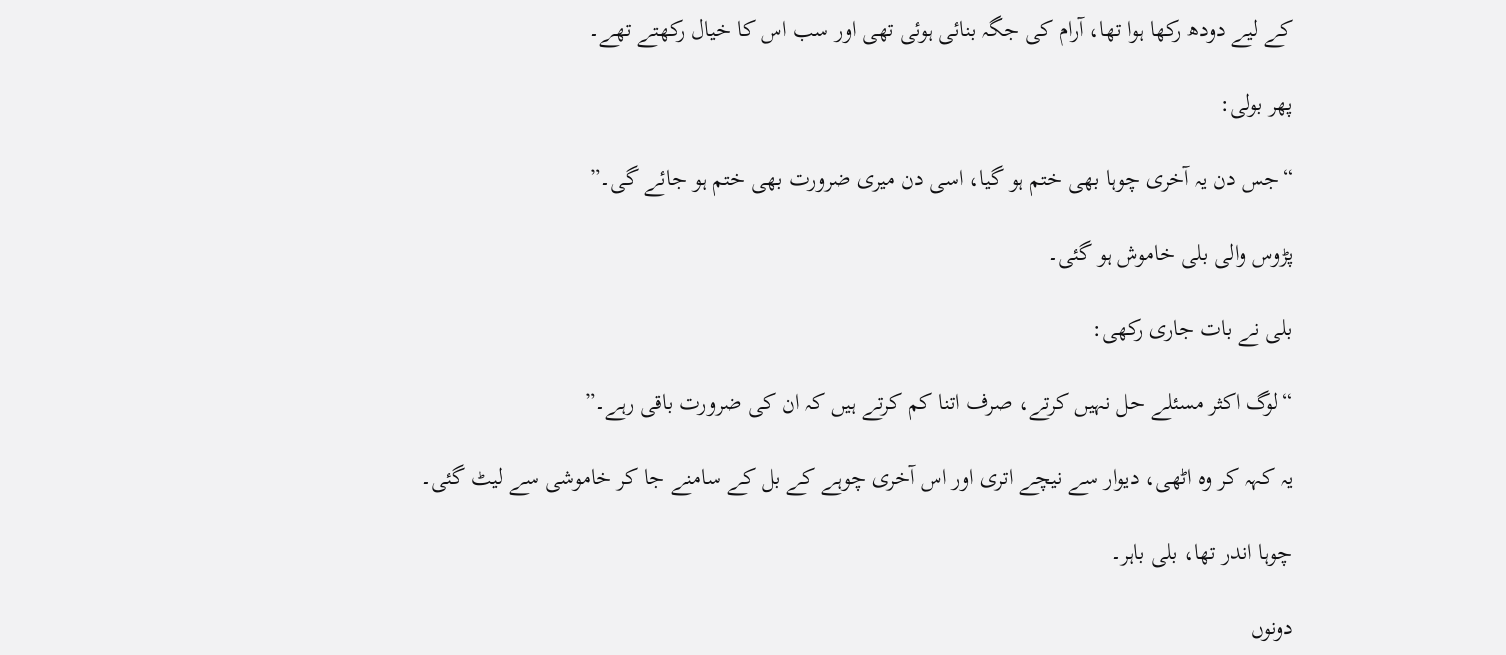کے لیے دودھ رکھا ہوا تھا، آرام کی جگہ بنائی ہوئی تھی اور سب اس کا خیال رکھتے تھے۔

پھر بولی:

“جس دن یہ آخری چوہا بھی ختم ہو گیا، اسی دن میری ضرورت بھی ختم ہو جائے گی۔”

پڑوس والی بلی خاموش ہو گئی۔

بلی نے بات جاری رکھی:

“لوگ اکثر مسئلے حل نہیں کرتے، صرف اتنا کم کرتے ہیں کہ ان کی ضرورت باقی رہے۔”

یہ کہہ کر وہ اٹھی، دیوار سے نیچے اتری اور اس آخری چوہے کے بل کے سامنے جا کر خاموشی سے لیٹ گئی۔

چوہا اندر تھا، بلی باہر۔

دونوں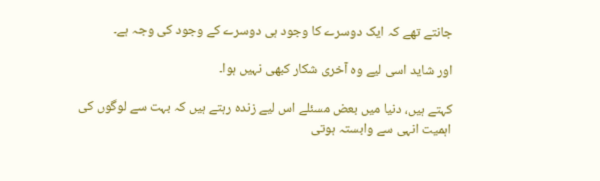جانتے تھے کہ ایک دوسرے کا وجود ہی دوسرے کے وجود کی وجہ ہے۔

اور شاید اسی لیے وہ آخری شکار کبھی نہیں ہوا۔

کہتے ہیں، دنیا میں بعض مسئلے اس لیے زندہ رہتے ہیں کہ بہت سے لوگوں کی اہمیت انہی سے وابستہ ہوتی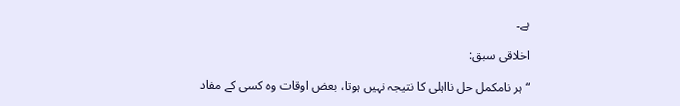ہے۔

اخلاقی سبق:

“ہر نامکمل حل نااہلی کا نتیجہ نہیں ہوتا، بعض اوقات وہ کسی کے مفاد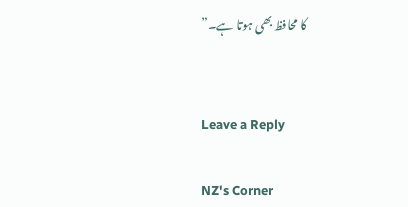کا محافظ بھی ہوتا ہے۔”


Leave a Reply

NZ's Corner